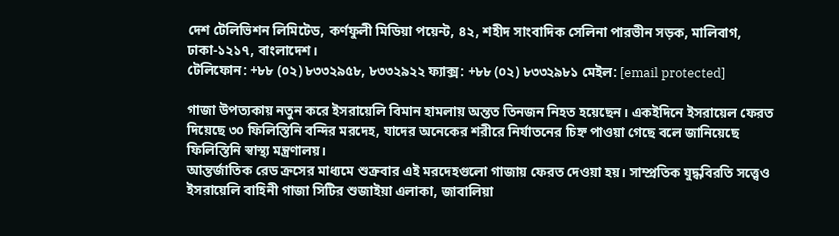দেশ টেলিভিশন লিমিটেড, কর্ণফুলী মিডিয়া পয়েন্ট, ৪২, শহীদ সাংবাদিক সেলিনা পারভীন সড়ক, মালিবাগ, ঢাকা-১২১৭, বাংলাদেশ।
টেলিফোন: +৮৮ (০২) ৮৩৩২৯৫৮, ৮৩৩২৯২২ ফ্যাক্স: +৮৮ (০২) ৮৩৩২৯৮১ মেইল: [email protected]

গাজা উপত্যকায় নতুন করে ইসরায়েলি বিমান হামলায় অন্তত তিনজন নিহত হয়েছেন। একইদিনে ইসরায়েল ফেরত দিয়েছে ৩০ ফিলিস্তিনি বন্দির মরদেহ, যাদের অনেকের শরীরে নির্যাতনের চিহ্ন পাওয়া গেছে বলে জানিয়েছে ফিলিস্তিনি স্বাস্থ্য মন্ত্রণালয়।
আন্তর্জাতিক রেড ক্রসের মাধ্যমে শুক্রবার এই মরদেহগুলো গাজায় ফেরত দেওয়া হয়। সাম্প্রতিক যুদ্ধবিরতি সত্ত্বেও ইসরায়েলি বাহিনী গাজা সিটির শুজাইয়া এলাকা, জাবালিয়া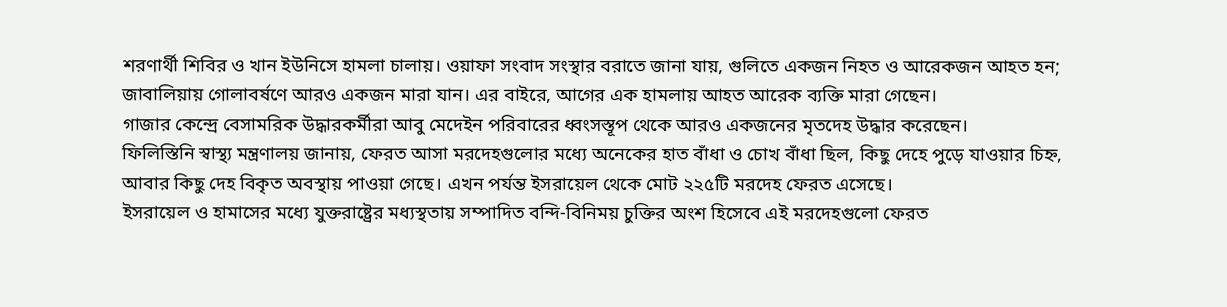শরণার্থী শিবির ও খান ইউনিসে হামলা চালায়। ওয়াফা সংবাদ সংস্থার বরাতে জানা যায়, গুলিতে একজন নিহত ও আরেকজন আহত হন; জাবালিয়ায় গোলাবর্ষণে আরও একজন মারা যান। এর বাইরে, আগের এক হামলায় আহত আরেক ব্যক্তি মারা গেছেন।
গাজার কেন্দ্রে বেসামরিক উদ্ধারকর্মীরা আবু মেদেইন পরিবারের ধ্বংসস্তূপ থেকে আরও একজনের মৃতদেহ উদ্ধার করেছেন।
ফিলিস্তিনি স্বাস্থ্য মন্ত্রণালয় জানায়, ফেরত আসা মরদেহগুলোর মধ্যে অনেকের হাত বাঁধা ও চোখ বাঁধা ছিল, কিছু দেহে পুড়ে যাওয়ার চিহ্ন, আবার কিছু দেহ বিকৃত অবস্থায় পাওয়া গেছে। এখন পর্যন্ত ইসরায়েল থেকে মোট ২২৫টি মরদেহ ফেরত এসেছে।
ইসরায়েল ও হামাসের মধ্যে যুক্তরাষ্ট্রের মধ্যস্থতায় সম্পাদিত বন্দি-বিনিময় চুক্তির অংশ হিসেবে এই মরদেহগুলো ফেরত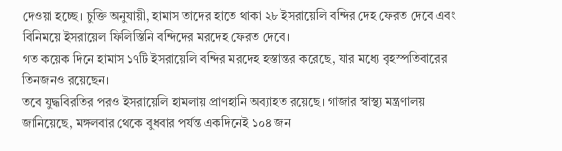দেওয়া হচ্ছে। চুক্তি অনুযায়ী, হামাস তাদের হাতে থাকা ২৮ ইসরায়েলি বন্দির দেহ ফেরত দেবে এবং বিনিময়ে ইসরায়েল ফিলিস্তিনি বন্দিদের মরদেহ ফেরত দেবে।
গত কয়েক দিনে হামাস ১৭টি ইসরায়েলি বন্দির মরদেহ হস্তান্তর করেছে, যার মধ্যে বৃহস্পতিবারের তিনজনও রয়েছেন।
তবে যুদ্ধবিরতির পরও ইসরায়েলি হামলায় প্রাণহানি অব্যাহত রয়েছে। গাজার স্বাস্থ্য মন্ত্রণালয় জানিয়েছে, মঙ্গলবার থেকে বুধবার পর্যন্ত একদিনেই ১০৪ জন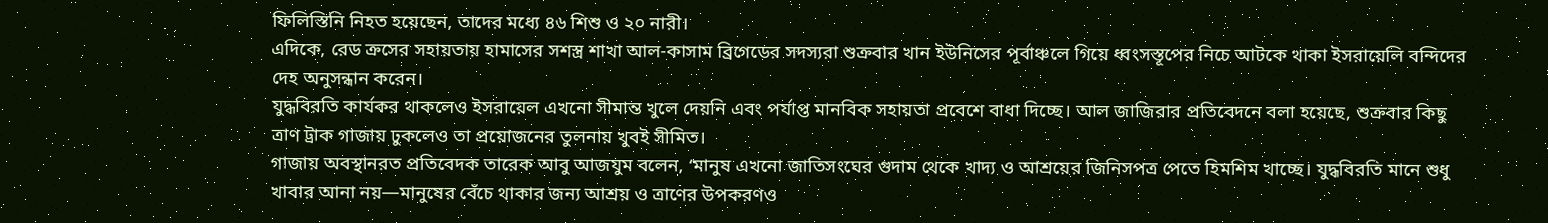ফিলিস্তিনি নিহত হয়েছেন, তাদের মধ্যে ৪৬ শিশু ও ২০ নারী।
এদিকে, রেড ক্রসের সহায়তায় হামাসের সশস্ত্র শাখা আল-কাসাম ব্রিগেডের সদস্যরা শুক্রবার খান ইউনিসের পূর্বাঞ্চলে গিয়ে ধ্বংসস্তূপের নিচে আটকে থাকা ইসরায়েলি বন্দিদের দেহ অনুসন্ধান করেন।
যুদ্ধবিরতি কার্যকর থাকলেও ইসরায়েল এখনো সীমান্ত খুলে দেয়নি এবং পর্যাপ্ত মানবিক সহায়তা প্রবেশে বাধা দিচ্ছে। আল জাজিরার প্রতিবেদনে বলা হয়েছে, শুক্রবার কিছু ত্রাণ ট্রাক গাজায় ঢুকলেও তা প্রয়োজনের তুলনায় খুবই সীমিত।
গাজায় অবস্থানরত প্রতিবেদক তারেক আবু আজযুম বলেন, ‘মানুষ এখনো জাতিসংঘের গুদাম থেকে খাদ্য ও আশ্রয়ের জিনিসপত্র পেতে হিমশিম খাচ্ছে। যুদ্ধবিরতি মানে শুধু খাবার আনা নয়—মানুষের বেঁচে থাকার জন্য আশ্রয় ও ত্রাণের উপকরণও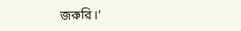জরুরি।’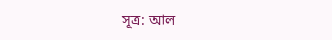সূত্র: আল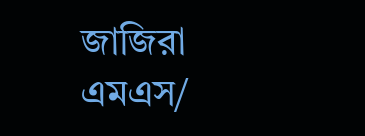জাজিরা
এমএস/